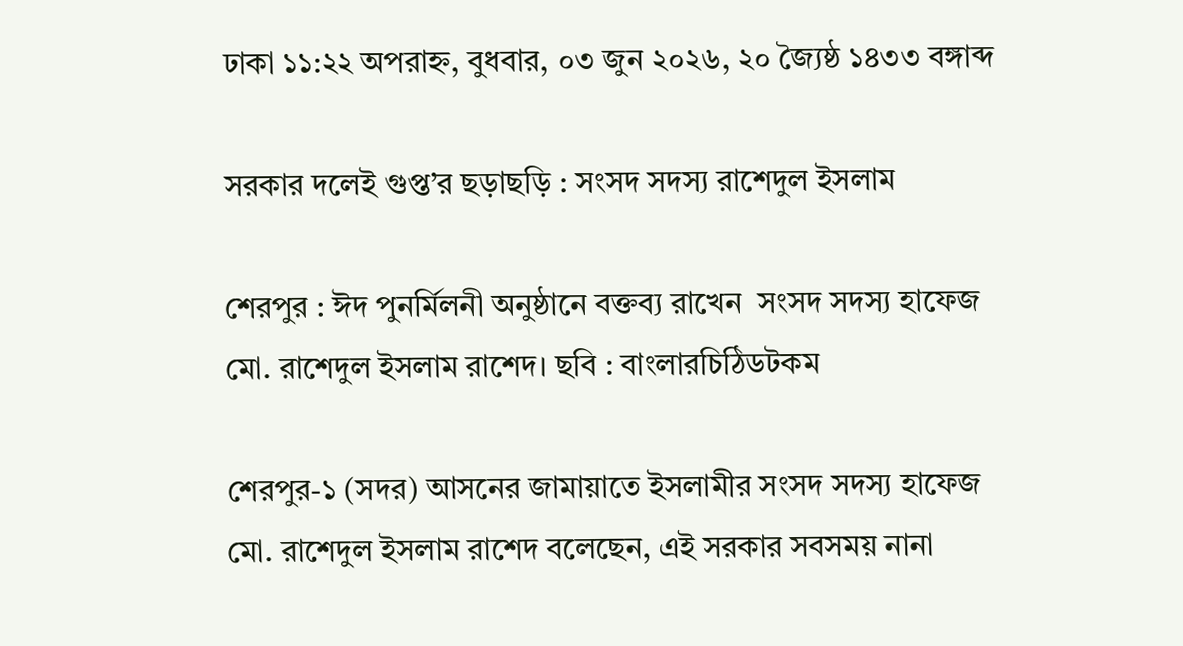ঢাকা ১১:২২ অপরাহ্ন, বুধবার, ০৩ জুন ২০২৬, ২০ জ্যৈষ্ঠ ১৪৩৩ বঙ্গাব্দ

সরকার দলেই গুপ্ত’র ছড়াছড়ি : সংসদ সদস্য রাশেদুল ইসলাম

শেরপুর : ঈদ পুনর্মিলনী অনুষ্ঠানে বক্তব্য রাখেন  সংসদ সদস্য হাফেজ মো. রাশেদুল ইসলাম রাশেদ। ছবি : বাংলারচিঠিডটকম

শেরপুর-১ (সদর) আসনের জামায়াতে ইসলামীর সংসদ সদস্য হাফেজ মো. রাশেদুল ইসলাম রাশেদ বলেছেন, এই সরকার সবসময় নানা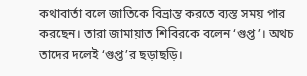কথাবার্তা বলে জাতিকে বিভ্রান্ত করতে ব্যস্ত সময় পার করছেন। তারা জামায়াত শিবিরকে বলেন ‘গুপ্ত’। অথচ তাদের দলেই ‘গুপ্ত’র ছড়াছড়ি।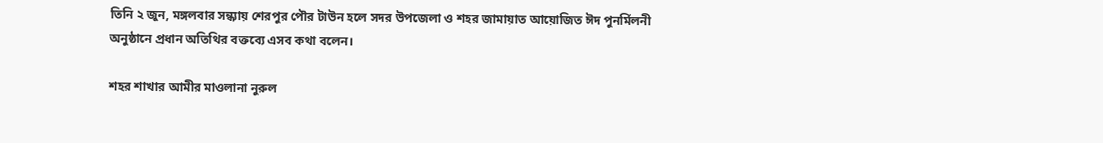তিনি ২ জুন, মঙ্গলবার সন্ধ্যায় শেরপুর পৌর টাউন হলে সদর উপজেলা ও শহর জামায়াত আয়োজিত ঈদ পুনর্মিলনী অনুষ্ঠানে প্রধান অতিথির বক্তব্যে এসব কথা বলেন।

শহর শাখার আমীর মাওলানা নুরুল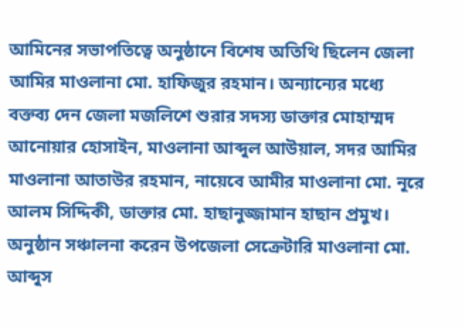আমিনের সভাপতিত্বে অনুষ্ঠানে বিশেষ অতিথি ছিলেন জেলা আমির মাওলানা মো. হাফিজুর রহমান। অন্যান্যের মধ্যে বক্তব্য দেন জেলা মজলিশে শুরার সদস্য ডাক্তার মোহাম্মদ আনোয়ার হোসাইন, মাওলানা আব্দুল আউয়াল, সদর আমির মাওলানা আতাউর রহমান, নায়েবে আমীর মাওলানা মো. নূরে আলম সিদ্দিকী, ডাক্তার মো. হাছানুজ্জামান হাছান প্রমুখ। অনুষ্ঠান সঞ্চালনা করেন উপজেলা সেক্রেটারি মাওলানা মো. আব্দুস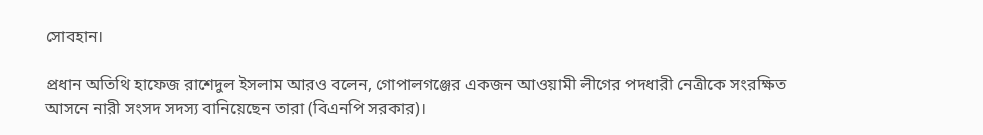সোবহান।

প্রধান অতিথি হাফেজ রাশেদুল ইসলাম আরও বলেন, গোপালগঞ্জের একজন আওয়ামী লীগের পদধারী নেত্রীকে সংরক্ষিত আসনে নারী সংসদ সদস্য বানিয়েছেন তারা (বিএনপি সরকার)।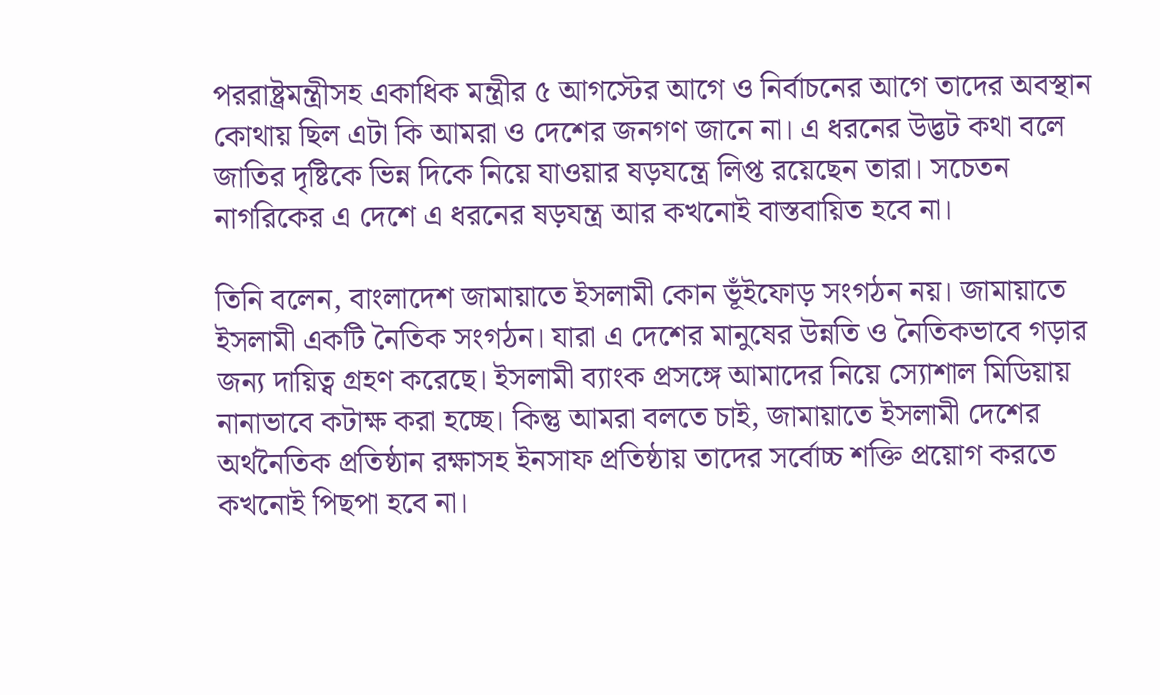পররাষ্ট্রমন্ত্রীসহ একাধিক মন্ত্রীর ৫ আগস্টের আগে ও নির্বাচনের আগে তাদের অবস্থান কোথায় ছিল এটা কি আমরা ও দেশের জনগণ জানে না। এ ধরনের উদ্ভট কথা বলে জাতির দৃষ্টিকে ভিন্ন দিকে নিয়ে যাওয়ার ষড়যন্ত্রে লিপ্ত রয়েছেন তারা। সচেতন নাগরিকের এ দেশে এ ধরনের ষড়যন্ত্র আর কখনোই বাস্তবায়িত হবে না।

তিনি বলেন, বাংলাদেশ জামায়াতে ইসলামী কোন ভূঁইফোড় সংগঠন নয়। জামায়াতে ইসলামী একটি নৈতিক সংগঠন। যারা এ দেশের মানুষের উন্নতি ও নৈতিকভাবে গড়ার জন্য দায়িত্ব গ্রহণ করেছে। ইসলামী ব্যাংক প্রসঙ্গে আমাদের নিয়ে স্যোশাল মিডিয়ায় নানাভাবে কটাক্ষ করা হচ্ছে। কিন্তু আমরা বলতে চাই, জামায়াতে ইসলামী দেশের অর্থনৈতিক প্রতিষ্ঠান রক্ষাসহ ইনসাফ প্রতিষ্ঠায় তাদের সর্বোচ্চ শক্তি প্রয়োগ করতে কখনোই পিছপা হবে না।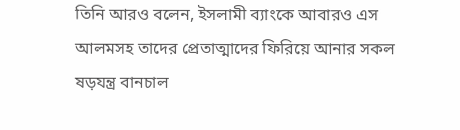তিনি আরও বলেন, ইসলামী ব্যাংকে আবারও এস আলমসহ তাদের প্রেতাত্মাদের ফিরিয়ে আনার সকল ষড়যন্ত্র বানচাল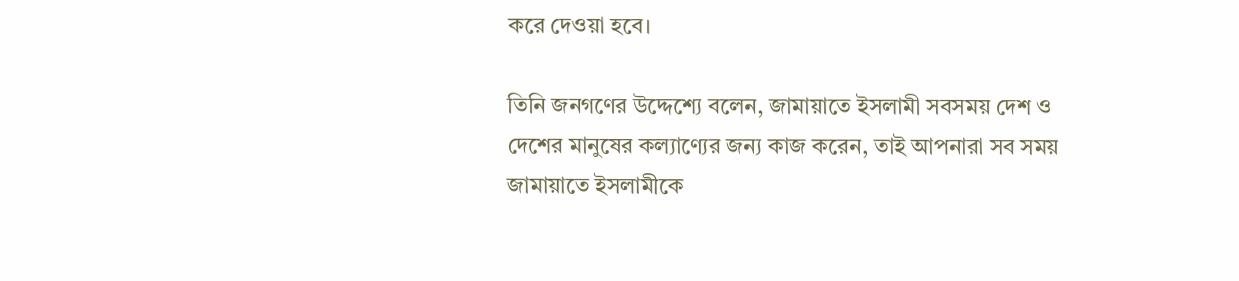করে দেওয়া হবে।

তিনি জনগণের উদ্দেশ্যে বলেন, জামায়াতে ইসলামী সবসময় দেশ ও দেশের মানুষের কল্যাণ্যের জন্য কাজ করেন, তাই আপনারা সব সময় জামায়াতে ইসলামীকে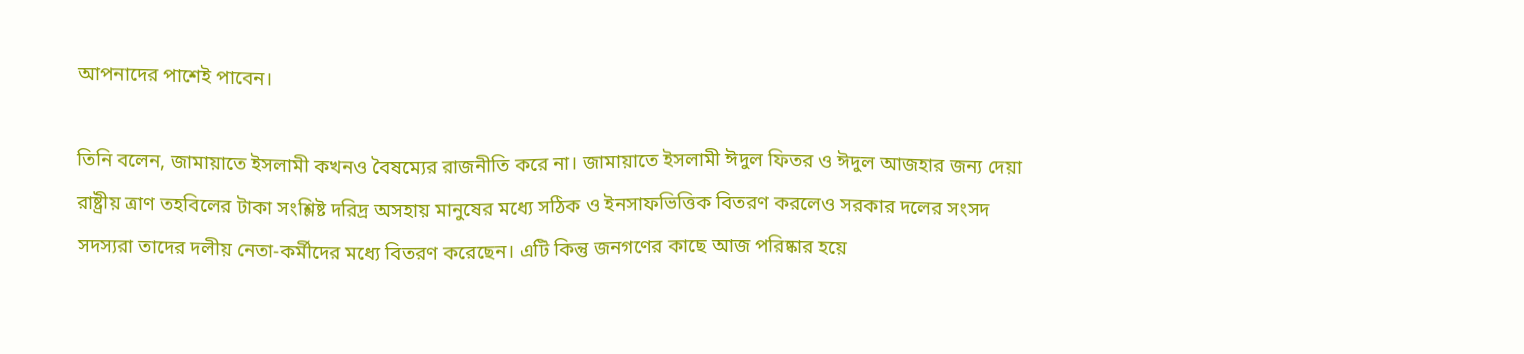আপনাদের পাশেই পাবেন।

তিনি বলেন, জামায়াতে ইসলামী কখনও বৈষম্যের রাজনীতি করে না। জামায়াতে ইসলামী ঈদুল ফিতর ও ঈদুল আজহার জন্য দেয়া রাষ্ট্রীয় ত্রাণ তহবিলের টাকা সংশ্লিষ্ট দরিদ্র অসহায় মানুষের মধ্যে সঠিক ও ইনসাফভিত্তিক বিতরণ করলেও সরকার দলের সংসদ সদস্যরা তাদের দলীয় নেতা-কর্মীদের মধ্যে বিতরণ করেছেন। এটি কিন্তু জনগণের কাছে আজ পরিষ্কার হয়ে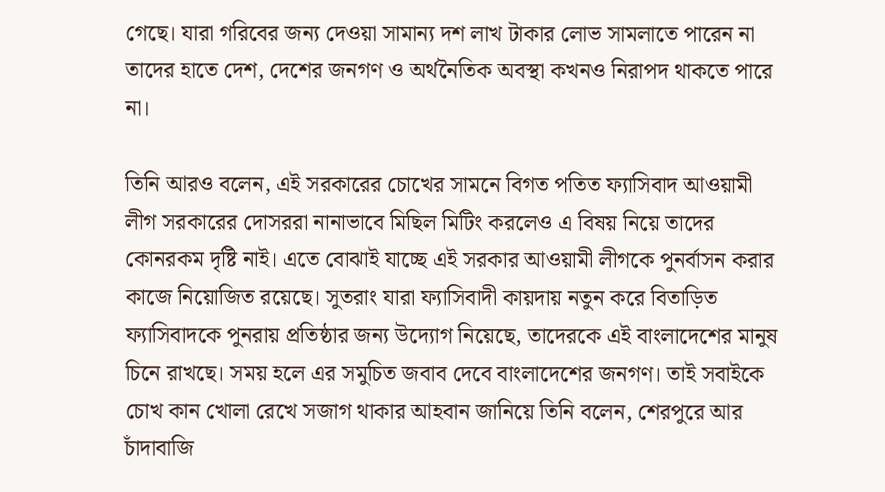গেছে। যারা গরিবের জন্য দেওয়া সামান্য দশ লাখ টাকার লোভ সামলাতে পারেন না তাদের হাতে দেশ, দেশের জনগণ ও অর্থনৈতিক অবস্থা কখনও নিরাপদ থাকতে পারে না।

তিনি আরও বলেন, এই সরকারের চোখের সামনে বিগত পতিত ফ্যাসিবাদ আওয়ামী লীগ সরকারের দোসররা নানাভাবে মিছিল মিটিং করলেও এ বিষয় নিয়ে তাদের কোনরকম দৃষ্টি নাই। এতে বোঝাই যাচ্ছে এই সরকার আওয়ামী লীগকে পুনর্বাসন করার কাজে নিয়োজিত রয়েছে। সুতরাং যারা ফ্যাসিবাদী কায়দায় নতুন করে বিতাড়িত ফ্যাসিবাদকে পুনরায় প্রতিষ্ঠার জন্য উদ্যোগ নিয়েছে, তাদেরকে এই বাংলাদেশের মানুষ চিনে রাখছে। সময় হলে এর সমুচিত জবাব দেবে বাংলাদেশের জনগণ। তাই সবাইকে চোখ কান খোলা রেখে সজাগ থাকার আহবান জানিয়ে তিনি বলেন, শেরপুরে আর চাঁদাবাজি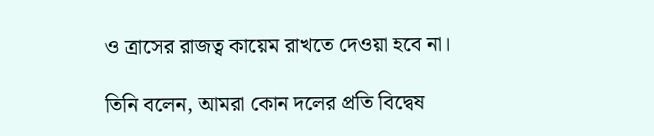ও ত্রাসের রাজত্ব কায়েম রাখতে দেওয়া হবে না।

তিনি বলেন, আমরা কোন দলের প্রতি বিদ্বেষ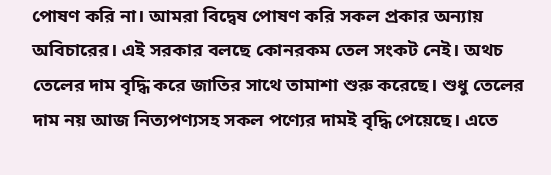পোষণ করি না। আমরা বিদ্বেষ পোষণ করি সকল প্রকার অন্যায় অবিচারের। এই সরকার বলছে কোনরকম তেল সংকট নেই। অথচ তেলের দাম বৃদ্ধি করে জাতির সাথে তামাশা শুরু করেছে। শুধু তেলের দাম নয় আজ নিত্যপণ্যসহ সকল পণ্যের দামই বৃদ্ধি পেয়েছে। এতে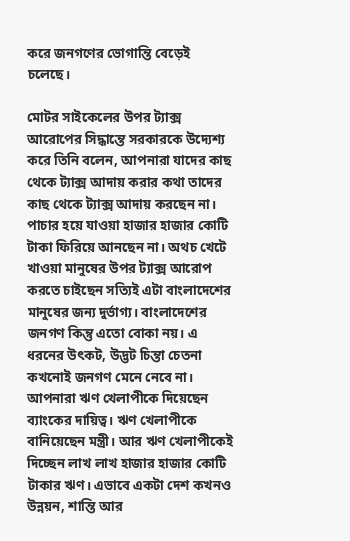করে জনগণের ভোগান্তি বেড়েই চলেছে।

মোটর সাইকেলের উপর ট্যাক্স আরোপের সিদ্ধান্তে সরকারকে উদ্যেশ্য করে তিনি বলেন, আপনারা যাদের কাছ থেকে ট্যাক্স আদায় করার কথা তাদের কাছ থেকে ট্যাক্স আদায় করছেন না। পাচার হয়ে যাওয়া হাজার হাজার কোটি টাকা ফিরিয়ে আনছেন না। অথচ খেটে খাওয়া মানুষের উপর ট্যাক্স আরোপ করতে চাইছেন সত্যিই এটা বাংলাদেশের মানুষের জন্য দুর্ভাগ্য। বাংলাদেশের জনগণ কিন্তু এতো বোকা নয়। এ ধরনের উৎকট, উদ্ভট চিন্তা চেতনা কখনোই জনগণ মেনে নেবে না। আপনারা ঋণ খেলাপীকে দিয়েছেন ব্যাংকের দায়িত্ব। ঋণ খেলাপীকে বানিয়েছেন মন্ত্রী। আর ঋণ খেলাপীকেই দিচ্ছেন লাখ লাখ হাজার হাজার কোটি টাকার ঋণ। এভাবে একটা দেশ কখনও উন্নয়ন, শান্তি আর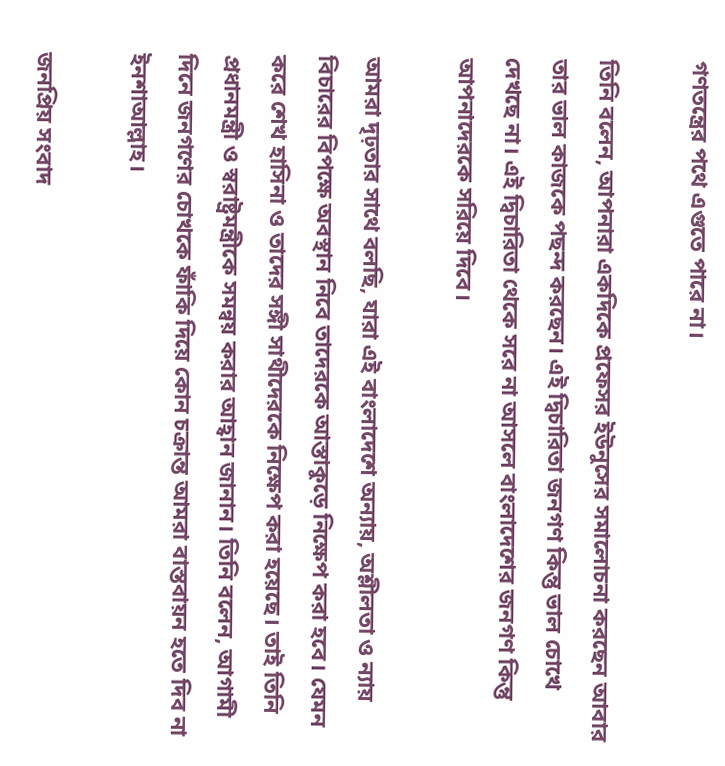গণতন্ত্রের পথে এগুতে পারে না।

তিনি বলেন, আপনারা একদিকে প্রফেসর ইউনুসের সমালোচনা করছেন আবার তার ভাল কাজকে পছন্দ করছেন। এই দ্বিচারিতা জনগণ কিন্তু ভাল চোখে দেখছে না। এই দ্বিচারিতা থেকে সরে না আসলে বাংলাদেশের জনগণ কিন্তু আপনাদেরকে সরিয়ে দিবে।

আমরা দৃঢ়তার সাথে বলছি, যারা এই বাংলাদেশে অন্যায়, অশ্লীলতা ও ন্যায় বিচারের বিপক্ষে অবস্থান নিবে তাদেরকে আস্তাকুড়ে নিক্ষেপ করা হবে। যেমন করে শেখ হাসিনা ও তাদের সঙ্গী সাথীদেরকে নিক্ষেপ করা হয়েছে। তাই তিনি প্রধানমন্ত্রী ও স্বরাষ্ট্রমন্ত্রীকে সমন্বয় করার আহ্বান জানান। তিনি বলেন, আগামী দিনে জনগণের চোখকে ফাঁকি দিয়ে কোন চক্রান্ত আমরা বাস্তবায়ন হতে দিব না ইনশাআল্লাহ।

জনপ্রিয় সংবাদ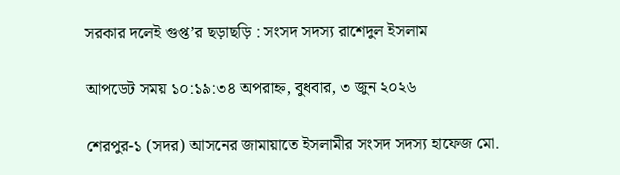সরকার দলেই গুপ্ত’র ছড়াছড়ি : সংসদ সদস্য রাশেদুল ইসলাম

আপডেট সময় ১০:১৯:৩৪ অপরাহ্ন, বুধবার, ৩ জুন ২০২৬

শেরপুর-১ (সদর) আসনের জামায়াতে ইসলামীর সংসদ সদস্য হাফেজ মো.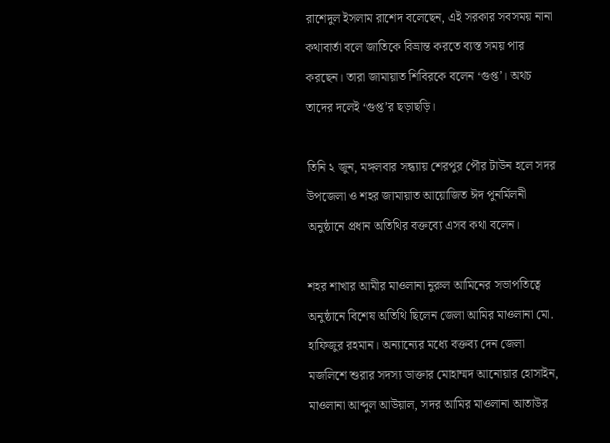রাশেদুল ইসলাম রাশেদ বলেছেন, এই সরকার সবসময় নানা কথাবার্তা বলে জাতিকে বিভ্রান্ত করতে ব্যস্ত সময় পার করছেন। তারা জামায়াত শিবিরকে বলেন ‘গুপ্ত’। অথচ তাদের দলেই ‘গুপ্ত’র ছড়াছড়ি।

তিনি ২ জুন, মঙ্গলবার সন্ধ্যায় শেরপুর পৌর টাউন হলে সদর উপজেলা ও শহর জামায়াত আয়োজিত ঈদ পুনর্মিলনী অনুষ্ঠানে প্রধান অতিথির বক্তব্যে এসব কথা বলেন।

শহর শাখার আমীর মাওলানা নুরুল আমিনের সভাপতিত্বে অনুষ্ঠানে বিশেষ অতিথি ছিলেন জেলা আমির মাওলানা মো. হাফিজুর রহমান। অন্যান্যের মধ্যে বক্তব্য দেন জেলা মজলিশে শুরার সদস্য ডাক্তার মোহাম্মদ আনোয়ার হোসাইন, মাওলানা আব্দুল আউয়াল, সদর আমির মাওলানা আতাউর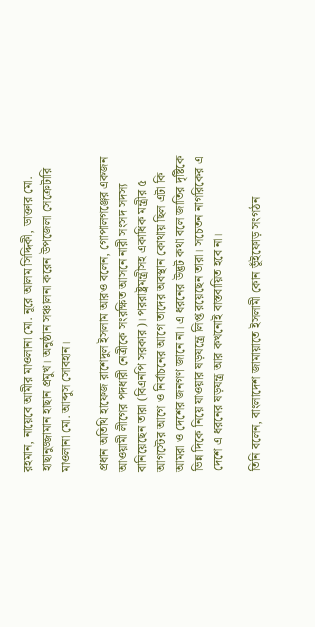রহমান, নায়েবে আমীর মাওলানা মো. নূরে আলম সিদ্দিকী, ডাক্তার মো. হাছানুজ্জামান হাছান প্রমুখ। অনুষ্ঠান সঞ্চালনা করেন উপজেলা সেক্রেটারি মাওলানা মো. আব্দুস সোবহান।

প্রধান অতিথি হাফেজ রাশেদুল ইসলাম আরও বলেন, গোপালগঞ্জের একজন আওয়ামী লীগের পদধারী নেত্রীকে সংরক্ষিত আসনে নারী সংসদ সদস্য বানিয়েছেন তারা (বিএনপি সরকার)। পররাষ্ট্রমন্ত্রীসহ একাধিক মন্ত্রীর ৫ আগস্টের আগে ও নির্বাচনের আগে তাদের অবস্থান কোথায় ছিল এটা কি আমরা ও দেশের জনগণ জানে না। এ ধরনের উদ্ভট কথা বলে জাতির দৃষ্টিকে ভিন্ন দিকে নিয়ে যাওয়ার ষড়যন্ত্রে লিপ্ত রয়েছেন তারা। সচেতন নাগরিকের এ দেশে এ ধরনের ষড়যন্ত্র আর কখনোই বাস্তবায়িত হবে না।

তিনি বলেন, বাংলাদেশ জামায়াতে ইসলামী কোন ভূঁইফোড় সংগঠন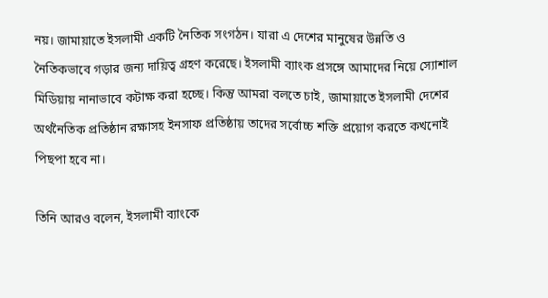নয়। জামায়াতে ইসলামী একটি নৈতিক সংগঠন। যারা এ দেশের মানুষের উন্নতি ও নৈতিকভাবে গড়ার জন্য দায়িত্ব গ্রহণ করেছে। ইসলামী ব্যাংক প্রসঙ্গে আমাদের নিয়ে স্যোশাল মিডিয়ায় নানাভাবে কটাক্ষ করা হচ্ছে। কিন্তু আমরা বলতে চাই, জামায়াতে ইসলামী দেশের অর্থনৈতিক প্রতিষ্ঠান রক্ষাসহ ইনসাফ প্রতিষ্ঠায় তাদের সর্বোচ্চ শক্তি প্রয়োগ করতে কখনোই পিছপা হবে না।

তিনি আরও বলেন, ইসলামী ব্যাংকে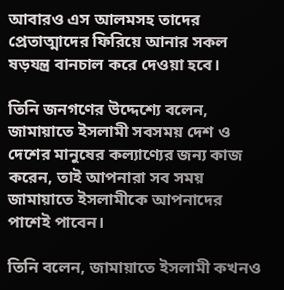আবারও এস আলমসহ তাদের প্রেতাত্মাদের ফিরিয়ে আনার সকল ষড়যন্ত্র বানচাল করে দেওয়া হবে।

তিনি জনগণের উদ্দেশ্যে বলেন, জামায়াতে ইসলামী সবসময় দেশ ও দেশের মানুষের কল্যাণ্যের জন্য কাজ করেন, তাই আপনারা সব সময় জামায়াতে ইসলামীকে আপনাদের পাশেই পাবেন।

তিনি বলেন, জামায়াতে ইসলামী কখনও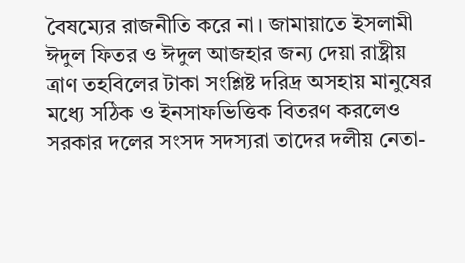বৈষম্যের রাজনীতি করে না। জামায়াতে ইসলামী ঈদুল ফিতর ও ঈদুল আজহার জন্য দেয়া রাষ্ট্রীয় ত্রাণ তহবিলের টাকা সংশ্লিষ্ট দরিদ্র অসহায় মানুষের মধ্যে সঠিক ও ইনসাফভিত্তিক বিতরণ করলেও সরকার দলের সংসদ সদস্যরা তাদের দলীয় নেতা-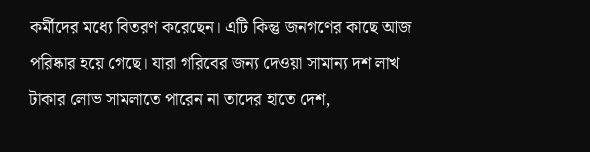কর্মীদের মধ্যে বিতরণ করেছেন। এটি কিন্তু জনগণের কাছে আজ পরিষ্কার হয়ে গেছে। যারা গরিবের জন্য দেওয়া সামান্য দশ লাখ টাকার লোভ সামলাতে পারেন না তাদের হাতে দেশ,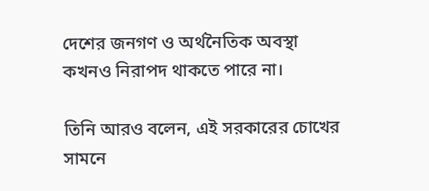দেশের জনগণ ও অর্থনৈতিক অবস্থা কখনও নিরাপদ থাকতে পারে না।

তিনি আরও বলেন, এই সরকারের চোখের সামনে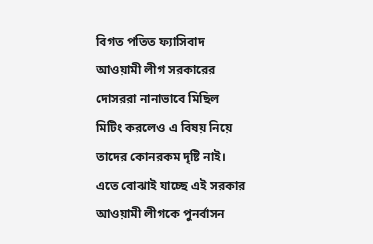বিগত পতিত ফ্যাসিবাদ আওয়ামী লীগ সরকারের দোসররা নানাভাবে মিছিল মিটিং করলেও এ বিষয় নিয়ে তাদের কোনরকম দৃষ্টি নাই। এতে বোঝাই যাচ্ছে এই সরকার আওয়ামী লীগকে পুনর্বাসন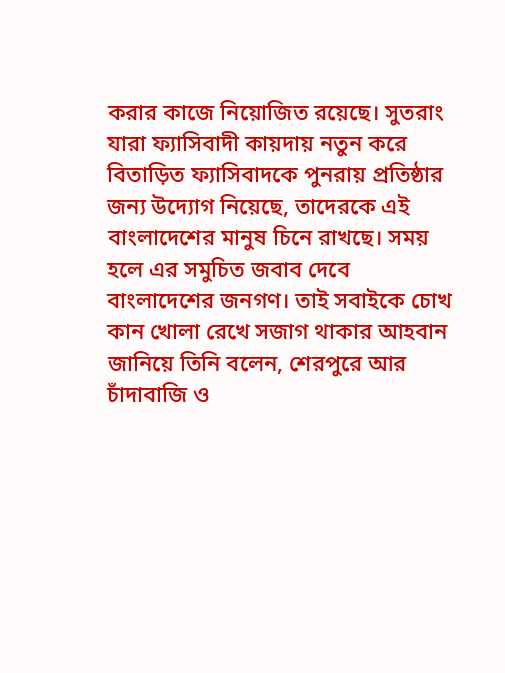করার কাজে নিয়োজিত রয়েছে। সুতরাং যারা ফ্যাসিবাদী কায়দায় নতুন করে বিতাড়িত ফ্যাসিবাদকে পুনরায় প্রতিষ্ঠার জন্য উদ্যোগ নিয়েছে, তাদেরকে এই বাংলাদেশের মানুষ চিনে রাখছে। সময় হলে এর সমুচিত জবাব দেবে বাংলাদেশের জনগণ। তাই সবাইকে চোখ কান খোলা রেখে সজাগ থাকার আহবান জানিয়ে তিনি বলেন, শেরপুরে আর চাঁদাবাজি ও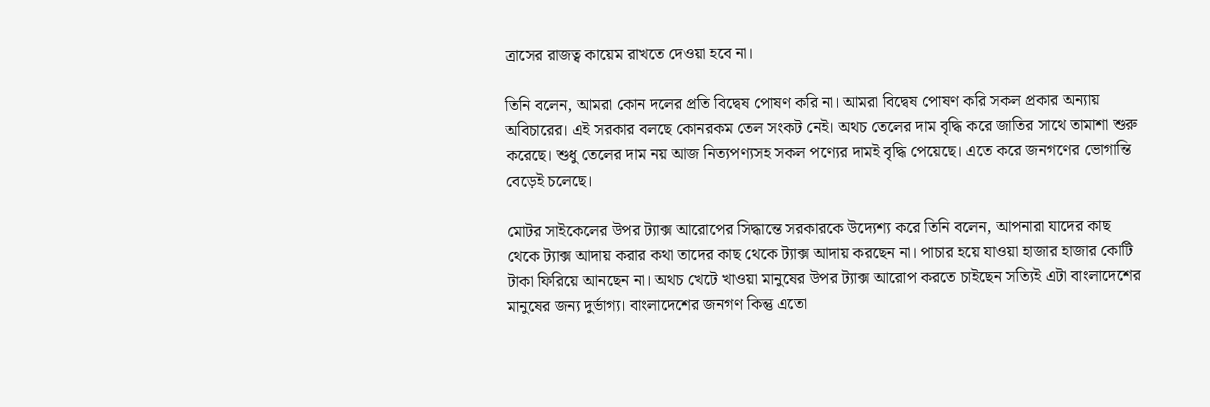ত্রাসের রাজত্ব কায়েম রাখতে দেওয়া হবে না।

তিনি বলেন, আমরা কোন দলের প্রতি বিদ্বেষ পোষণ করি না। আমরা বিদ্বেষ পোষণ করি সকল প্রকার অন্যায় অবিচারের। এই সরকার বলছে কোনরকম তেল সংকট নেই। অথচ তেলের দাম বৃদ্ধি করে জাতির সাথে তামাশা শুরু করেছে। শুধু তেলের দাম নয় আজ নিত্যপণ্যসহ সকল পণ্যের দামই বৃদ্ধি পেয়েছে। এতে করে জনগণের ভোগান্তি বেড়েই চলেছে।

মোটর সাইকেলের উপর ট্যাক্স আরোপের সিদ্ধান্তে সরকারকে উদ্যেশ্য করে তিনি বলেন, আপনারা যাদের কাছ থেকে ট্যাক্স আদায় করার কথা তাদের কাছ থেকে ট্যাক্স আদায় করছেন না। পাচার হয়ে যাওয়া হাজার হাজার কোটি টাকা ফিরিয়ে আনছেন না। অথচ খেটে খাওয়া মানুষের উপর ট্যাক্স আরোপ করতে চাইছেন সত্যিই এটা বাংলাদেশের মানুষের জন্য দুর্ভাগ্য। বাংলাদেশের জনগণ কিন্তু এতো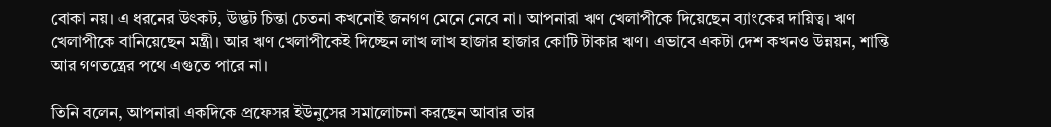বোকা নয়। এ ধরনের উৎকট, উদ্ভট চিন্তা চেতনা কখনোই জনগণ মেনে নেবে না। আপনারা ঋণ খেলাপীকে দিয়েছেন ব্যাংকের দায়িত্ব। ঋণ খেলাপীকে বানিয়েছেন মন্ত্রী। আর ঋণ খেলাপীকেই দিচ্ছেন লাখ লাখ হাজার হাজার কোটি টাকার ঋণ। এভাবে একটা দেশ কখনও উন্নয়ন, শান্তি আর গণতন্ত্রের পথে এগুতে পারে না।

তিনি বলেন, আপনারা একদিকে প্রফেসর ইউনুসের সমালোচনা করছেন আবার তার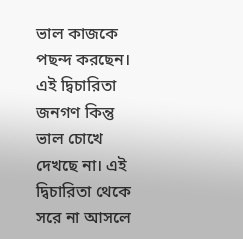ভাল কাজকে পছন্দ করছেন। এই দ্বিচারিতা জনগণ কিন্তু ভাল চোখে দেখছে না। এই দ্বিচারিতা থেকে সরে না আসলে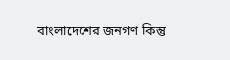বাংলাদেশের জনগণ কিন্তু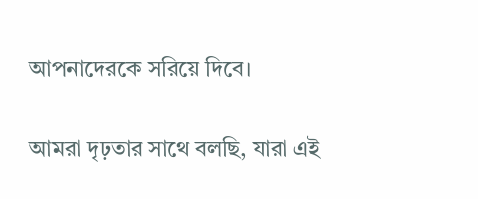আপনাদেরকে সরিয়ে দিবে।

আমরা দৃঢ়তার সাথে বলছি, যারা এই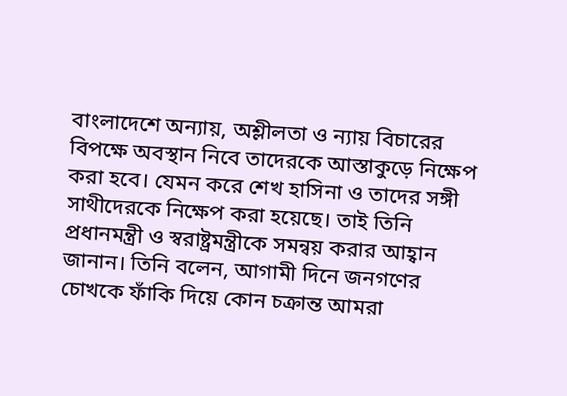বাংলাদেশে অন্যায়, অশ্লীলতা ও ন্যায় বিচারের বিপক্ষে অবস্থান নিবে তাদেরকে আস্তাকুড়ে নিক্ষেপ করা হবে। যেমন করে শেখ হাসিনা ও তাদের সঙ্গী সাথীদেরকে নিক্ষেপ করা হয়েছে। তাই তিনি প্রধানমন্ত্রী ও স্বরাষ্ট্রমন্ত্রীকে সমন্বয় করার আহ্বান জানান। তিনি বলেন, আগামী দিনে জনগণের চোখকে ফাঁকি দিয়ে কোন চক্রান্ত আমরা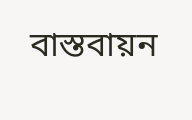বাস্তবায়ন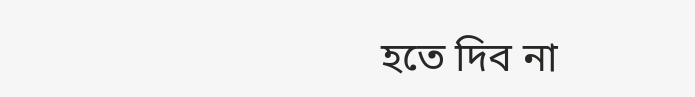হতে দিব না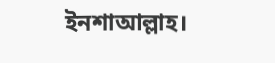ইনশাআল্লাহ।